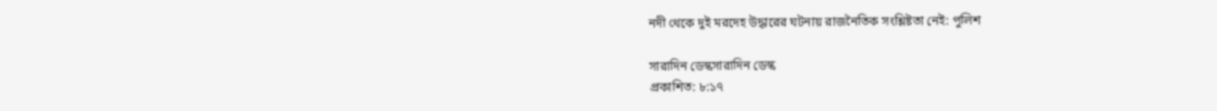নদী থেকে দুই মরদেহ উদ্ধারের ঘটনায় রাজনৈতিক সংশ্লিষ্টতা নেই: পুলিশ

সারাদিন ডেস্কসারাদিন ডেস্ক
প্রকাশিত: ৮:১৭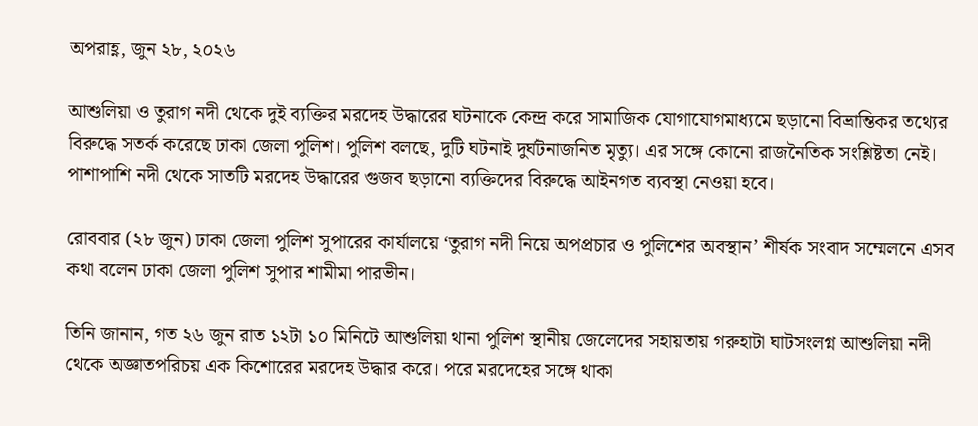অপরাহ্ণ, জুন ২৮, ২০২৬

আশুলিয়া ও তুরাগ নদী থেকে দুই ব্যক্তির মরদেহ উদ্ধারের ঘটনাকে কেন্দ্র করে সামাজিক যোগাযোগমাধ্যমে ছড়ানো বিভ্রান্তিকর তথ্যের বিরুদ্ধে সতর্ক করেছে ঢাকা জেলা পুলিশ। পুলিশ বলছে, দুটি ঘটনাই দুর্ঘটনাজনিত মৃত্যু। এর সঙ্গে কোনো রাজনৈতিক সংশ্লিষ্টতা নেই। পাশাপাশি নদী থেকে সাতটি মরদেহ উদ্ধারের গুজব ছড়ানো ব্যক্তিদের বিরুদ্ধে আইনগত ব্যবস্থা নেওয়া হবে।

রোববার (২৮ জুন) ঢাকা জেলা পুলিশ সুপারের কার্যালয়ে ‘তুরাগ নদী নিয়ে অপপ্রচার ও পুলিশের অবস্থান’ শীর্ষক সংবাদ সম্মেলনে এসব কথা বলেন ঢাকা জেলা পুলিশ সুপার শামীমা পারভীন।

তিনি জানান, গত ২৬ জুন রাত ১২টা ১০ মিনিটে আশুলিয়া থানা পুলিশ স্থানীয় জেলেদের সহায়তায় গরুহাটা ঘাটসংলগ্ন আশুলিয়া নদী থেকে অজ্ঞাতপরিচয় এক কিশোরের মরদেহ উদ্ধার করে। পরে মরদেহের সঙ্গে থাকা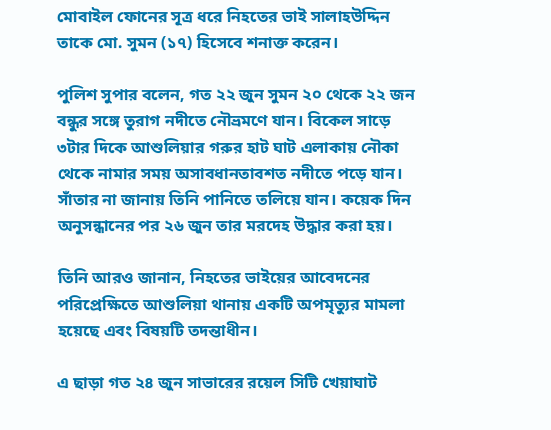মোবাইল ফোনের সূত্র ধরে নিহতের ভাই সালাহউদ্দিন তাকে মো. সুমন (১৭) হিসেবে শনাক্ত করেন।

পুলিশ সুপার বলেন, গত ২২ জুন সুমন ২০ থেকে ২২ জন বন্ধুর সঙ্গে তুরাগ নদীতে নৌভ্রমণে যান। বিকেল সাড়ে ৩টার দিকে আশুলিয়ার গরুর হাট ঘাট এলাকায় নৌকা থেকে নামার সময় অসাবধানতাবশত নদীতে পড়ে যান। সাঁতার না জানায় তিনি পানিতে তলিয়ে যান। কয়েক দিন অনুসন্ধানের পর ২৬ জুন তার মরদেহ উদ্ধার করা হয়।

তিনি আরও জানান, নিহতের ভাইয়ের আবেদনের পরিপ্রেক্ষিতে আশুলিয়া থানায় একটি অপমৃত্যুর মামলা হয়েছে এবং বিষয়টি তদন্তাধীন।

এ ছাড়া গত ২৪ জুন সাভারের রয়েল সিটি খেয়াঘাট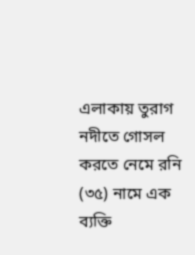এলাকায় তুরাগ নদীতে গোসল করতে নেমে রনি (৩৫) নামে এক ব্যক্তি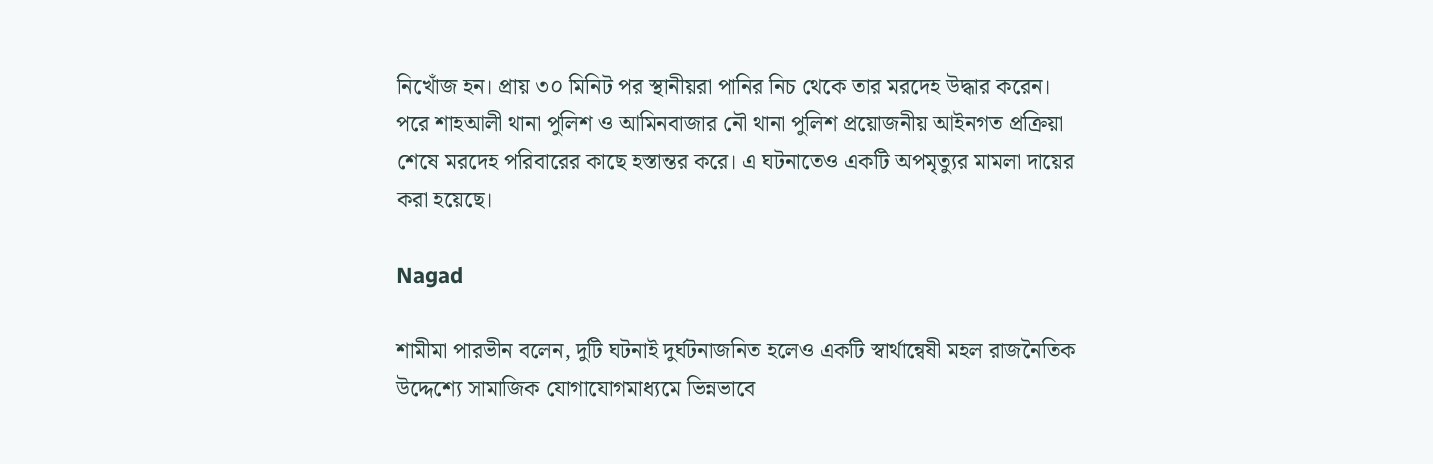নিখোঁজ হন। প্রায় ৩০ মিনিট পর স্থানীয়রা পানির নিচ থেকে তার মরদেহ উদ্ধার করেন। পরে শাহআলী থানা পুলিশ ও আমিনবাজার নৌ থানা পুলিশ প্রয়োজনীয় আইনগত প্রক্রিয়া শেষে মরদেহ পরিবারের কাছে হস্তান্তর করে। এ ঘটনাতেও একটি অপমৃত্যুর মামলা দায়ের করা হয়েছে।

Nagad

শামীমা পারভীন বলেন, দুটি ঘটনাই দুর্ঘটনাজনিত হলেও একটি স্বার্থান্বেষী মহল রাজনৈতিক উদ্দেশ্যে সামাজিক যোগাযোগমাধ্যমে ভিন্নভাবে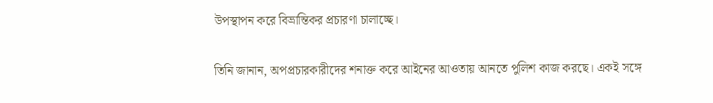উপস্থাপন করে বিভ্রান্তিকর প্রচারণা চালাচ্ছে।

তিনি জানান, অপপ্রচারকারীদের শনাক্ত করে আইনের আওতায় আনতে পুলিশ কাজ করছে। একই সঙ্গে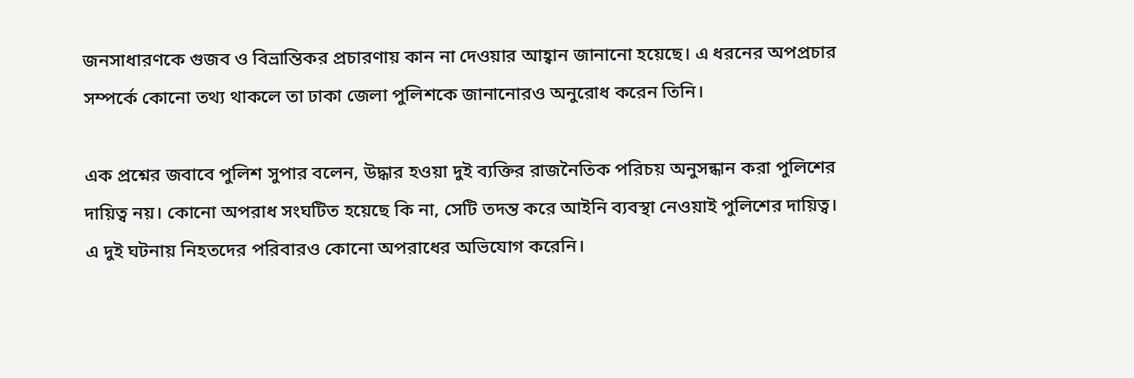জনসাধারণকে গুজব ও বিভ্রান্তিকর প্রচারণায় কান না দেওয়ার আহ্বান জানানো হয়েছে। এ ধরনের অপপ্রচার সম্পর্কে কোনো তথ্য থাকলে তা ঢাকা জেলা পুলিশকে জানানোরও অনুরোধ করেন তিনি।

এক প্রশ্নের জবাবে পুলিশ সুপার বলেন, উদ্ধার হওয়া দুই ব্যক্তির রাজনৈতিক পরিচয় অনুসন্ধান করা পুলিশের দায়িত্ব নয়। কোনো অপরাধ সংঘটিত হয়েছে কি না, সেটি তদন্ত করে আইনি ব্যবস্থা নেওয়াই পুলিশের দায়িত্ব। এ দুই ঘটনায় নিহতদের পরিবারও কোনো অপরাধের অভিযোগ করেনি।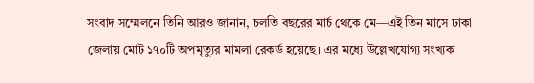সংবাদ সম্মেলনে তিনি আরও জানান, চলতি বছরের মার্চ থেকে মে—এই তিন মাসে ঢাকা জেলায় মোট ১৭০টি অপমৃত্যুর মামলা রেকর্ড হয়েছে। এর মধ্যে উল্লেখযোগ্য সংখ্যক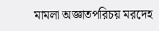মামলা অজ্ঞাতপরিচয় মরদেহ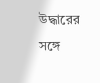উদ্ধারের সঙ্গে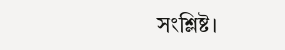সংশ্লিষ্ট।